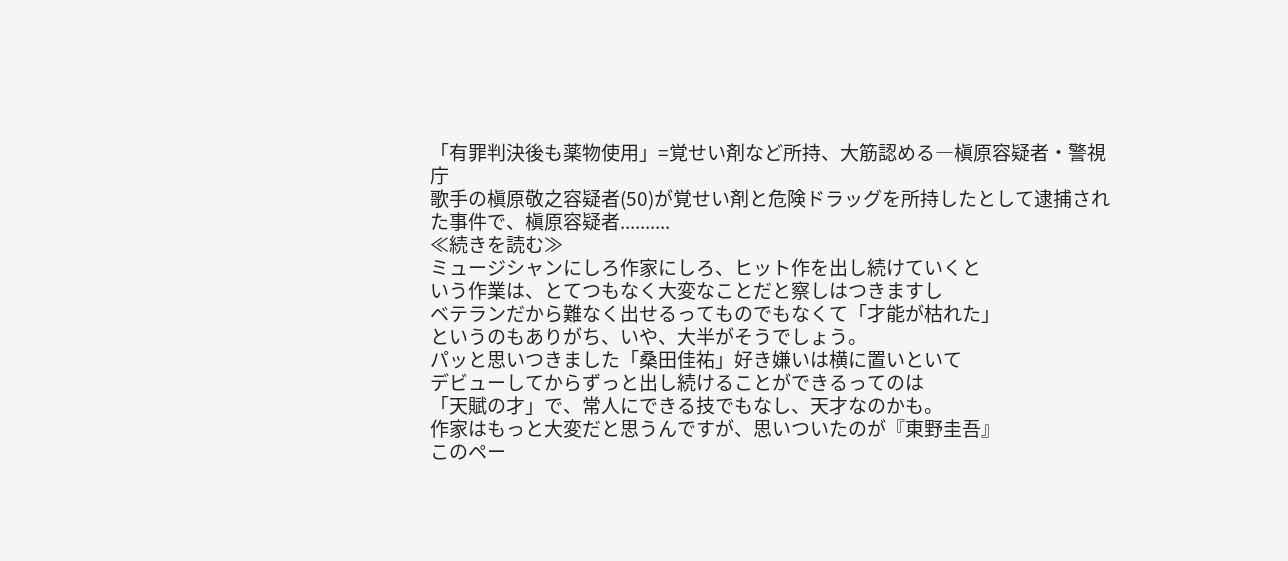「有罪判決後も薬物使用」=覚せい剤など所持、大筋認める―槇原容疑者・警視庁
歌手の槇原敬之容疑者(50)が覚せい剤と危険ドラッグを所持したとして逮捕された事件で、槇原容疑者..........
≪続きを読む≫
ミュージシャンにしろ作家にしろ、ヒット作を出し続けていくと
いう作業は、とてつもなく大変なことだと察しはつきますし
ベテランだから難なく出せるってものでもなくて「才能が枯れた」
というのもありがち、いや、大半がそうでしょう。
パッと思いつきました「桑田佳祐」好き嫌いは横に置いといて
デビューしてからずっと出し続けることができるってのは
「天賦の才」で、常人にできる技でもなし、天才なのかも。
作家はもっと大変だと思うんですが、思いついたのが『東野圭吾』
このペー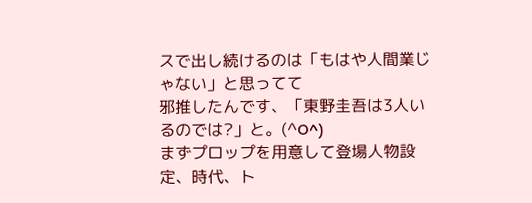スで出し続けるのは「もはや人間業じゃない」と思ってて
邪推したんです、「東野圭吾は3人いるのでは?」と。(^O^)
まずプロップを用意して登場人物設定、時代、ト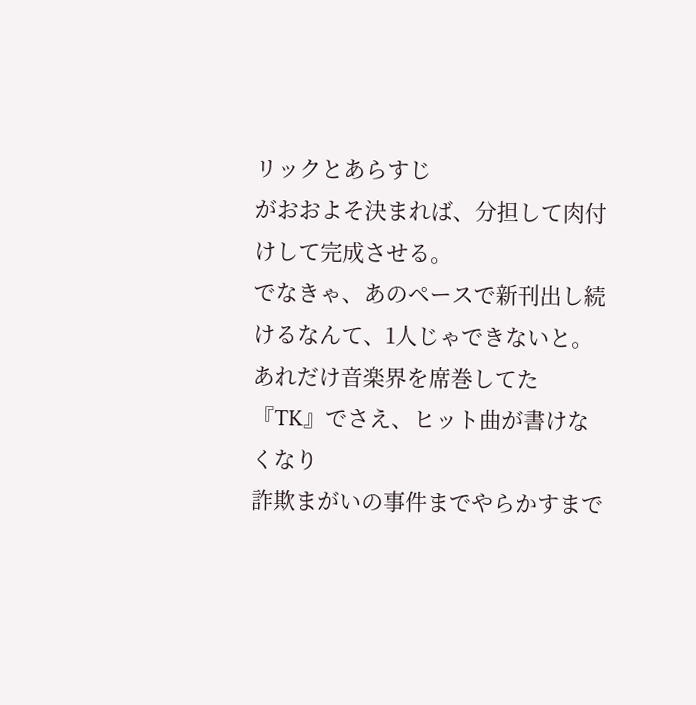リックとあらすじ
がおおよそ決まれば、分担して肉付けして完成させる。
でなきゃ、あのペースで新刊出し続けるなんて、1人じゃできないと。
あれだけ音楽界を席巻してた『TK』でさえ、ヒット曲が書けなくなり
詐欺まがいの事件までやらかすまで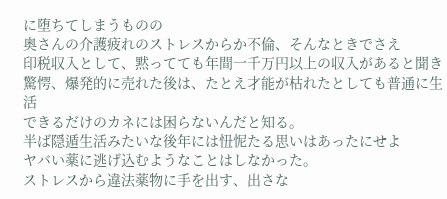に堕ちてしまうものの
奥さんの介護疲れのストレスからか不倫、そんなときでさえ
印税収入として、黙ってても年間一千万円以上の収入があると聞き
驚愕、爆発的に売れた後は、たとえ才能が枯れたとしても普通に生活
できるだけのカネには困らないんだと知る。
半ば隠遁生活みたいな後年には忸怩たる思いはあったにせよ
ヤバい薬に逃げ込むようなことはしなかった。
ストレスから違法薬物に手を出す、出さな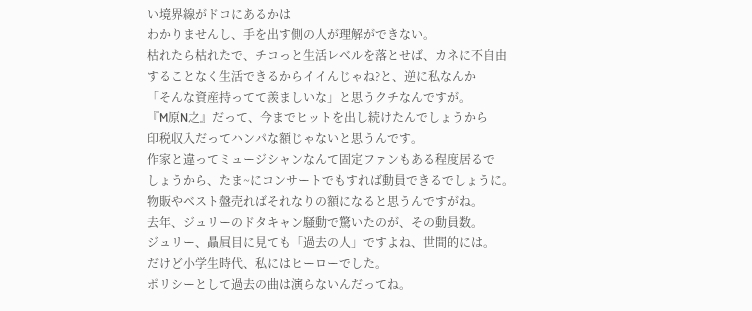い境界線がドコにあるかは
わかりませんし、手を出す側の人が理解ができない。
枯れたら枯れたで、チコっと生活レベルを落とせば、カネに不自由
することなく生活できるからイイんじゃね?と、逆に私なんか
「そんな資産持ってて羨ましいな」と思うクチなんですが。
『M原N之』だって、今までヒットを出し続けたんでしょうから
印税収入だってハンパな額じゃないと思うんです。
作家と違ってミュージシャンなんて固定ファンもある程度居るで
しょうから、たま~にコンサートでもすれば動員できるでしょうに。
物販やベスト盤売ればそれなりの額になると思うんですがね。
去年、ジュリーのドタキャン騒動で驚いたのが、その動員数。
ジュリー、贔屓目に見ても「過去の人」ですよね、世間的には。
だけど小学生時代、私にはヒーローでした。
ポリシーとして過去の曲は演らないんだってね。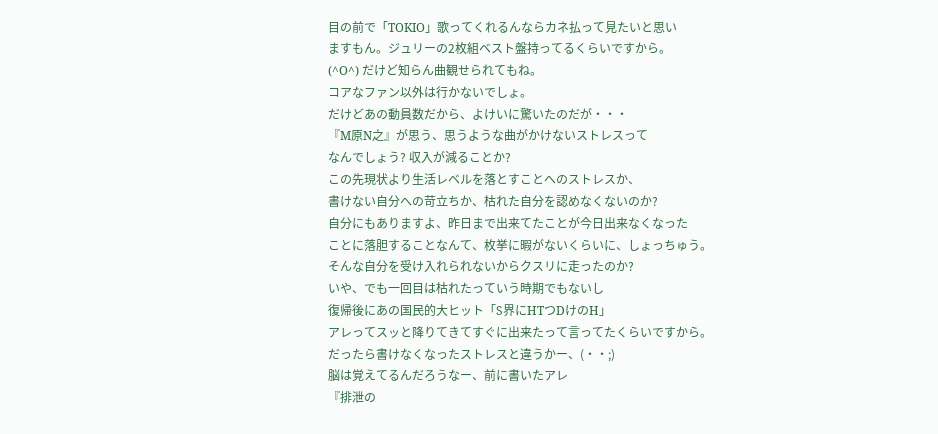目の前で「TOKIO」歌ってくれるんならカネ払って見たいと思い
ますもん。ジュリーの2枚組ベスト盤持ってるくらいですから。
(^O^) だけど知らん曲観せられてもね。
コアなファン以外は行かないでしょ。
だけどあの動員数だから、よけいに驚いたのだが・・・
『M原N之』が思う、思うような曲がかけないストレスって
なんでしょう? 収入が減ることか?
この先現状より生活レベルを落とすことへのストレスか、
書けない自分への苛立ちか、枯れた自分を認めなくないのか?
自分にもありますよ、昨日まで出来てたことが今日出来なくなった
ことに落胆することなんて、枚挙に暇がないくらいに、しょっちゅう。
そんな自分を受け入れられないからクスリに走ったのか?
いや、でも一回目は枯れたっていう時期でもないし
復帰後にあの国民的大ヒット「S界にHTつDけのH」
アレってスッと降りてきてすぐに出来たって言ってたくらいですから。
だったら書けなくなったストレスと違うかー、(・・;)
脳は覚えてるんだろうなー、前に書いたアレ
『排泄の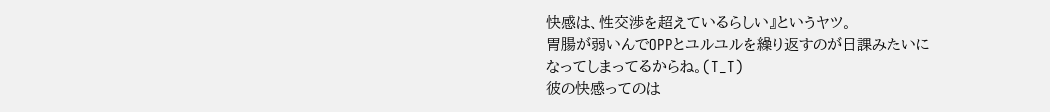快感は、性交渉を超えているらしい』というヤツ。
胃腸が弱いんでOPPとユルユルを繰り返すのが日課みたいに
なってしまってるからね。(T_T)
彼の快感ってのは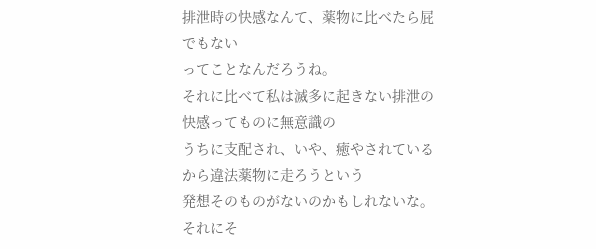排泄時の快感なんて、薬物に比べたら屁でもない
ってことなんだろうね。
それに比べて私は滅多に起きない排泄の快感ってものに無意識の
うちに支配され、いや、癒やされているから違法薬物に走ろうという
発想そのものがないのかもしれないな。それにそ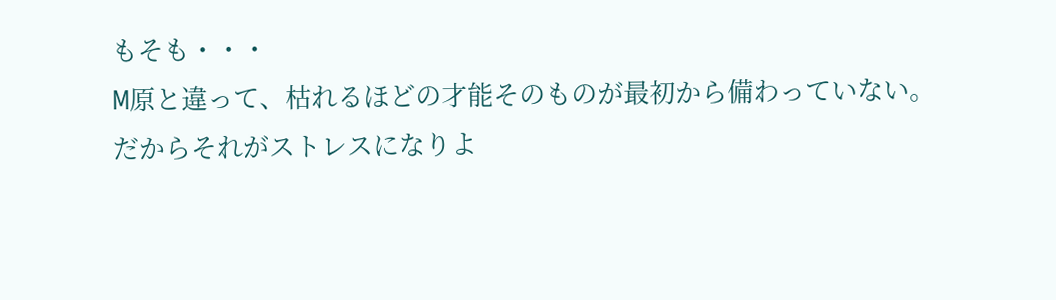もそも・・・
M原と違って、枯れるほどの才能そのものが最初から備わっていない。
だからそれがストレスになりよ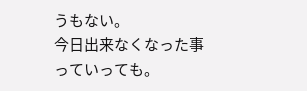うもない。
今日出来なくなった事っていっても。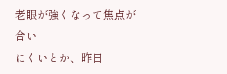老眼が強くなって焦点が合い
にくいとか、昨日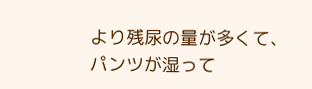より残尿の量が多くて、パンツが湿って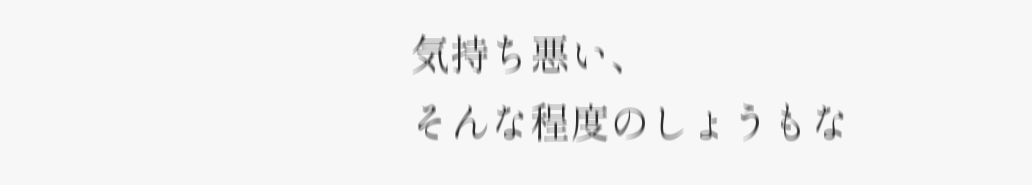気持ち悪い、
そんな程度のしょうもな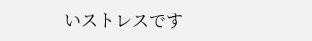いストレスです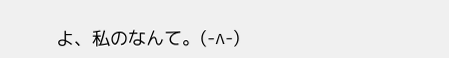よ、私のなんて。(-∧-)